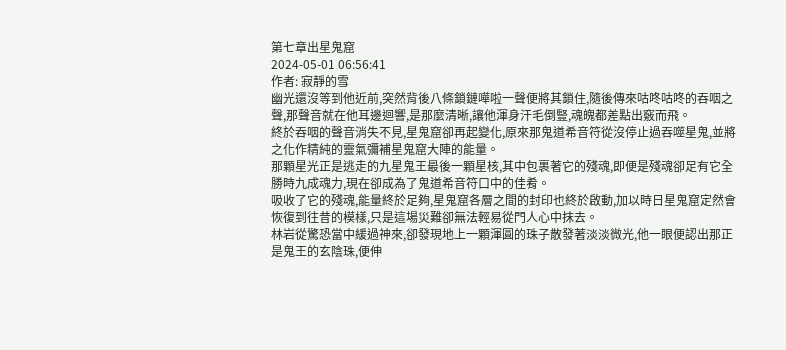第七章出星鬼窟
2024-05-01 06:56:41
作者: 寂靜的雪
幽光還沒等到他近前,突然背後八條鎖鏈嘩啦一聲便將其鎖住,隨後傳來咕咚咕咚的吞咽之聲,那聲音就在他耳邊迴響,是那麼清晰,讓他渾身汗毛倒豎,魂魄都差點出竅而飛。
終於吞咽的聲音消失不見,星鬼窟卻再起變化,原來那鬼道希音符從沒停止過吞噬星鬼,並將之化作精純的靈氣彌補星鬼窟大陣的能量。
那顆星光正是逃走的九星鬼王最後一顆星核,其中包裹著它的殘魂,即便是殘魂卻足有它全勝時九成魂力,現在卻成為了鬼道希音符口中的佳肴。
吸收了它的殘魂,能量終於足夠,星鬼窟各層之間的封印也終於啟動,加以時日星鬼窟定然會恢復到往昔的模樣,只是這場災難卻無法輕易從門人心中抹去。
林岩從驚恐當中緩過神來,卻發現地上一顆渾圓的珠子散發著淡淡微光,他一眼便認出那正是鬼王的玄陰珠,便伸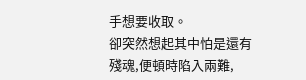手想要收取。
卻突然想起其中怕是還有殘魂,便頓時陷入兩難,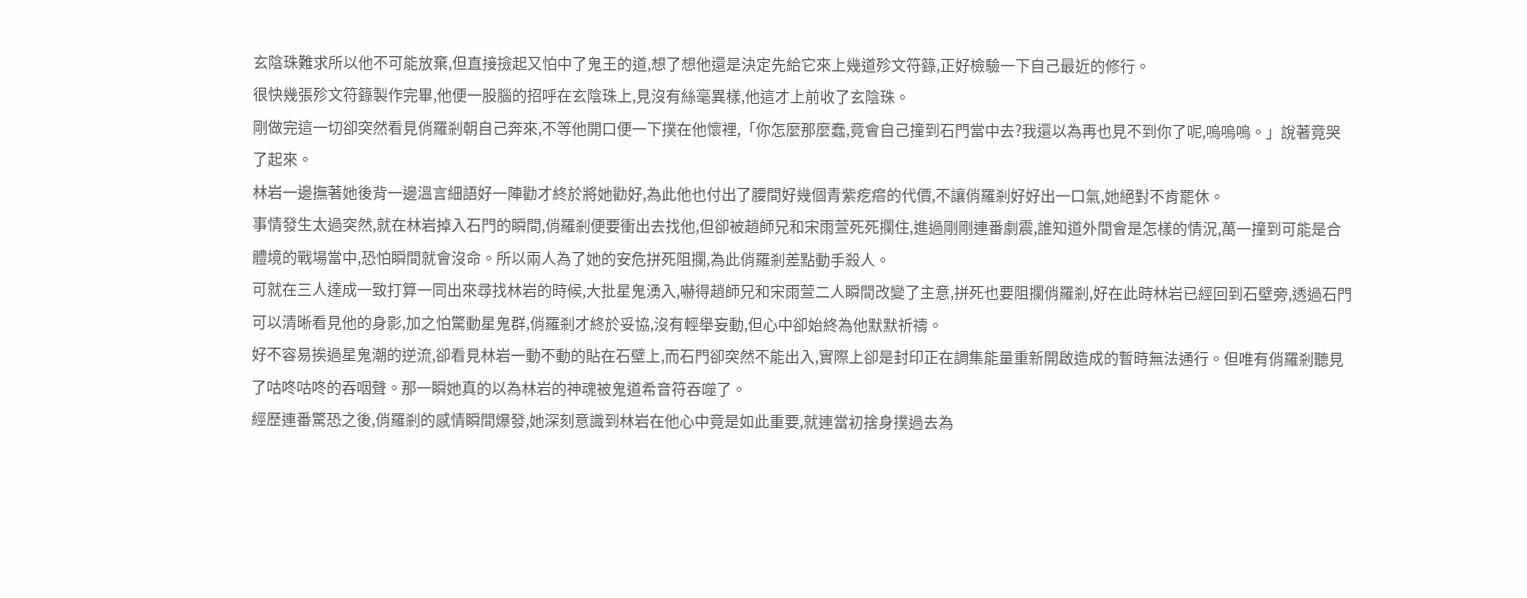玄陰珠難求所以他不可能放棄,但直接撿起又怕中了鬼王的道,想了想他還是決定先給它來上幾道殄文符籙,正好檢驗一下自己最近的修行。
很快幾張殄文符籙製作完畢,他便一股腦的招呼在玄陰珠上,見沒有絲毫異樣,他這才上前收了玄陰珠。
剛做完這一切卻突然看見俏羅剎朝自己奔來,不等他開口便一下撲在他懷裡,「你怎麼那麼蠢,竟會自己撞到石門當中去?我還以為再也見不到你了呢,嗚嗚嗚。」說著竟哭了起來。
林岩一邊撫著她後背一邊溫言細語好一陣勸才終於將她勸好,為此他也付出了腰間好幾個青紫疙瘩的代價,不讓俏羅剎好好出一口氣,她絕對不肯罷休。
事情發生太過突然,就在林岩掉入石門的瞬間,俏羅剎便要衝出去找他,但卻被趙師兄和宋雨萱死死攔住,進過剛剛連番劇震,誰知道外間會是怎樣的情況,萬一撞到可能是合體境的戰場當中,恐怕瞬間就會沒命。所以兩人為了她的安危拼死阻攔,為此俏羅剎差點動手殺人。
可就在三人達成一致打算一同出來尋找林岩的時候,大批星鬼湧入,嚇得趙師兄和宋雨萱二人瞬間改變了主意,拼死也要阻攔俏羅剎,好在此時林岩已經回到石壁旁,透過石門可以清晰看見他的身影,加之怕驚動星鬼群,俏羅剎才終於妥協,沒有輕舉妄動,但心中卻始終為他默默祈禱。
好不容易挨過星鬼潮的逆流,卻看見林岩一動不動的貼在石壁上,而石門卻突然不能出入,實際上卻是封印正在調集能量重新開啟造成的暫時無法通行。但唯有俏羅剎聽見了咕咚咕咚的吞咽聲。那一瞬她真的以為林岩的神魂被鬼道希音符吞噬了。
經歷連番驚恐之後,俏羅剎的感情瞬間爆發,她深刻意識到林岩在他心中竟是如此重要,就連當初捨身撲過去為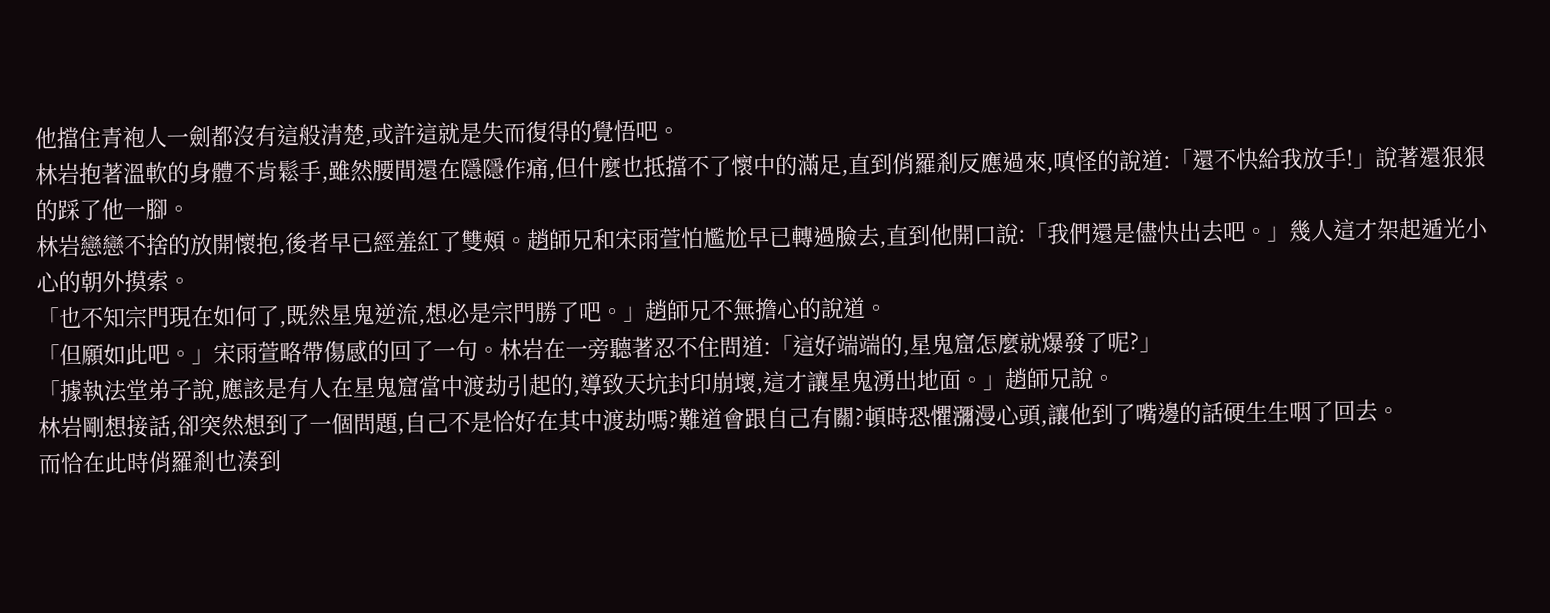他擋住青袍人一劍都沒有這般清楚,或許這就是失而復得的覺悟吧。
林岩抱著溫軟的身體不肯鬆手,雖然腰間還在隱隱作痛,但什麼也抵擋不了懷中的滿足,直到俏羅剎反應過來,嗔怪的說道:「還不快給我放手!」說著還狠狠的踩了他一腳。
林岩戀戀不捨的放開懷抱,後者早已經羞紅了雙頰。趙師兄和宋雨萱怕尷尬早已轉過臉去,直到他開口說:「我們還是儘快出去吧。」幾人這才架起遁光小心的朝外摸索。
「也不知宗門現在如何了,既然星鬼逆流,想必是宗門勝了吧。」趙師兄不無擔心的說道。
「但願如此吧。」宋雨萱略帶傷感的回了一句。林岩在一旁聽著忍不住問道:「這好端端的,星鬼窟怎麼就爆發了呢?」
「據執法堂弟子說,應該是有人在星鬼窟當中渡劫引起的,導致天坑封印崩壞,這才讓星鬼湧出地面。」趙師兄說。
林岩剛想接話,卻突然想到了一個問題,自己不是恰好在其中渡劫嗎?難道會跟自己有關?頓時恐懼瀰漫心頭,讓他到了嘴邊的話硬生生咽了回去。
而恰在此時俏羅剎也湊到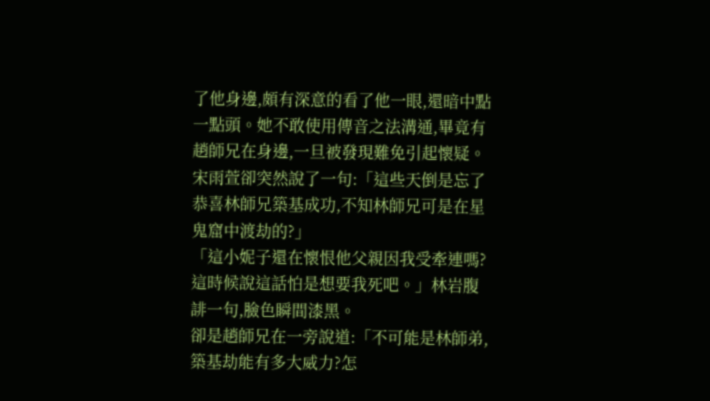了他身邊,頗有深意的看了他一眼,還暗中點一點頭。她不敢使用傳音之法溝通,畢竟有趙師兄在身邊,一旦被發現難免引起懷疑。
宋雨萱卻突然說了一句:「這些天倒是忘了恭喜林師兄築基成功,不知林師兄可是在星鬼窟中渡劫的?」
「這小妮子還在懷恨他父親因我受牽連嗎?這時候說這話怕是想要我死吧。」林岩腹誹一句,臉色瞬間漆黑。
卻是趙師兄在一旁說道:「不可能是林師弟,築基劫能有多大威力?怎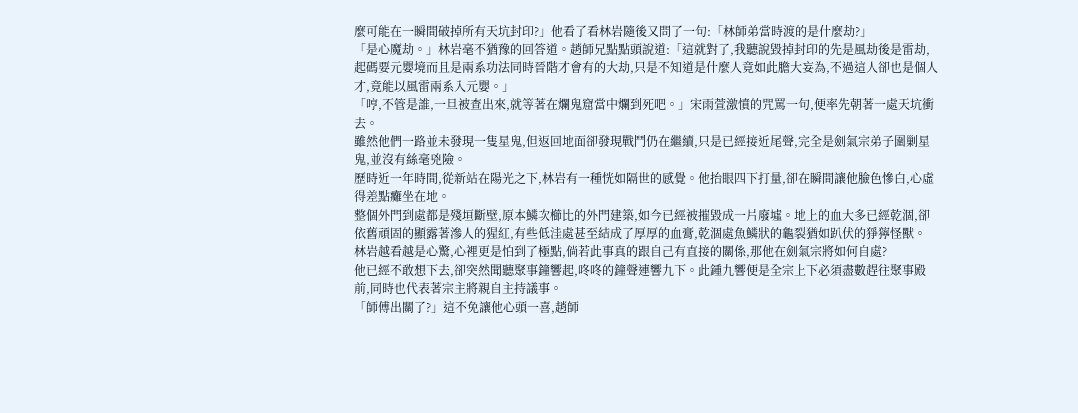麼可能在一瞬間破掉所有天坑封印?」他看了看林岩隨後又問了一句:「林師弟當時渡的是什麼劫?」
「是心魔劫。」林岩毫不猶豫的回答道。趙師兄點點頭說道:「這就對了,我聽說毀掉封印的先是風劫後是雷劫,起碼要元嬰境而且是兩系功法同時晉階才會有的大劫,只是不知道是什麼人竟如此膽大妄為,不過這人卻也是個人才,竟能以風雷兩系入元嬰。」
「哼,不管是誰,一旦被查出來,就等著在爛鬼窟當中爛到死吧。」宋雨萱激憤的咒罵一句,便率先朝著一處天坑衝去。
雖然他們一路並未發現一隻星鬼,但返回地面卻發現戰鬥仍在繼續,只是已經接近尾聲,完全是劍氣宗弟子圍剿星鬼,並沒有絲毫兇險。
歷時近一年時間,從新站在陽光之下,林岩有一種恍如隔世的感覺。他抬眼四下打量,卻在瞬間讓他臉色慘白,心虛得差點癱坐在地。
整個外門到處都是殘垣斷壁,原本鱗次櫛比的外門建築,如今已經被摧毀成一片廢墟。地上的血大多已經乾涸,卻依舊頑固的顯露著滲人的猩紅,有些低洼處甚至結成了厚厚的血膏,乾涸處魚鱗狀的龜裂猶如趴伏的猙獰怪獸。
林岩越看越是心驚,心裡更是怕到了極點,倘若此事真的跟自己有直接的關係,那他在劍氣宗將如何自處?
他已經不敢想下去,卻突然聞聽聚事鐘響起,咚咚的鐘聲連響九下。此鍾九響便是全宗上下必須盡數趕往聚事殿前,同時也代表著宗主將親自主持議事。
「師傅出關了?」這不免讓他心頭一喜,趙師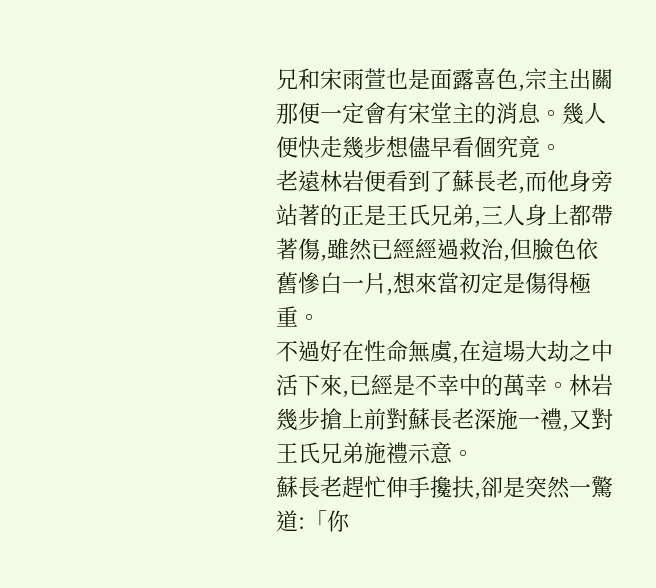兄和宋雨萱也是面露喜色,宗主出關那便一定會有宋堂主的消息。幾人便快走幾步想儘早看個究竟。
老遠林岩便看到了蘇長老,而他身旁站著的正是王氏兄弟,三人身上都帶著傷,雖然已經經過救治,但臉色依舊慘白一片,想來當初定是傷得極重。
不過好在性命無虞,在這場大劫之中活下來,已經是不幸中的萬幸。林岩幾步搶上前對蘇長老深施一禮,又對王氏兄弟施禮示意。
蘇長老趕忙伸手攙扶,卻是突然一驚道:「你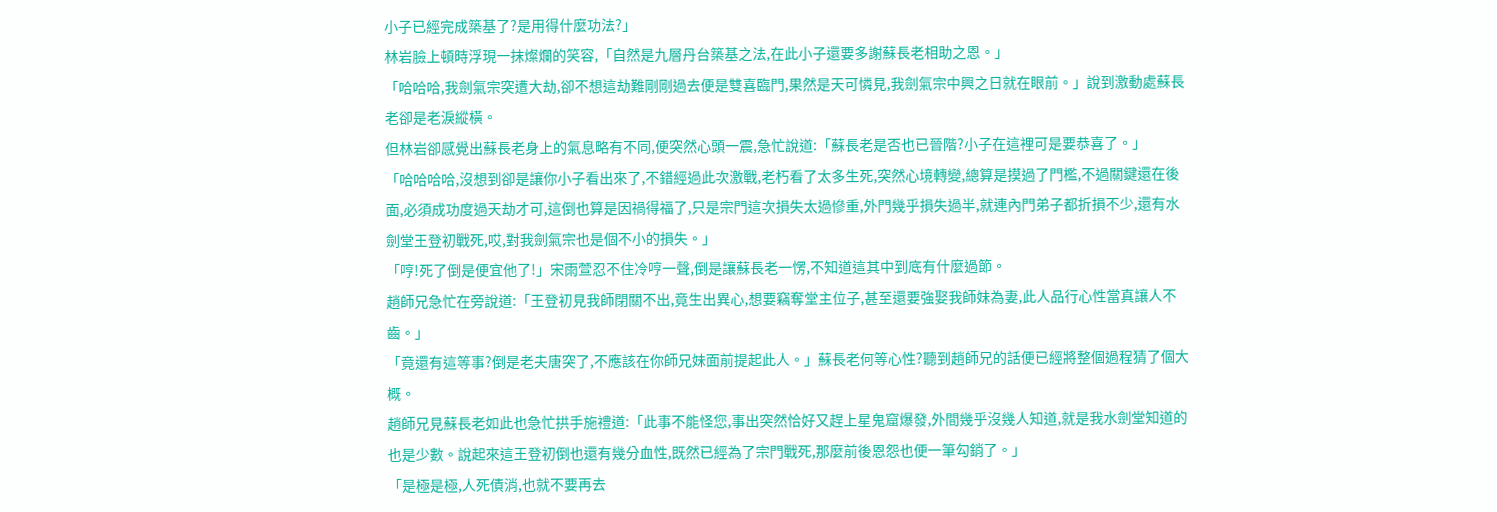小子已經完成築基了?是用得什麼功法?」
林岩臉上頓時浮現一抹燦爛的笑容,「自然是九層丹台築基之法,在此小子還要多謝蘇長老相助之恩。」
「哈哈哈,我劍氣宗突遭大劫,卻不想這劫難剛剛過去便是雙喜臨門,果然是天可憐見,我劍氣宗中興之日就在眼前。」說到激動處蘇長老卻是老淚縱橫。
但林岩卻感覺出蘇長老身上的氣息略有不同,便突然心頭一震,急忙說道:「蘇長老是否也已晉階?小子在這裡可是要恭喜了。」
「哈哈哈哈,沒想到卻是讓你小子看出來了,不錯經過此次激戰,老朽看了太多生死,突然心境轉變,總算是摸過了門檻,不過關鍵還在後面,必須成功度過天劫才可,這倒也算是因禍得福了,只是宗門這次損失太過慘重,外門幾乎損失過半,就連內門弟子都折損不少,還有水劍堂王登初戰死,哎,對我劍氣宗也是個不小的損失。」
「哼!死了倒是便宜他了!」宋雨萱忍不住冷哼一聲,倒是讓蘇長老一愣,不知道這其中到底有什麼過節。
趙師兄急忙在旁說道:「王登初見我師閉關不出,竟生出異心,想要竊奪堂主位子,甚至還要強娶我師妹為妻,此人品行心性當真讓人不齒。」
「竟還有這等事?倒是老夫唐突了,不應該在你師兄妹面前提起此人。」蘇長老何等心性?聽到趙師兄的話便已經將整個過程猜了個大概。
趙師兄見蘇長老如此也急忙拱手施禮道:「此事不能怪您,事出突然恰好又趕上星鬼窟爆發,外間幾乎沒幾人知道,就是我水劍堂知道的也是少數。說起來這王登初倒也還有幾分血性,既然已經為了宗門戰死,那麼前後恩怨也便一筆勾銷了。」
「是極是極,人死債消,也就不要再去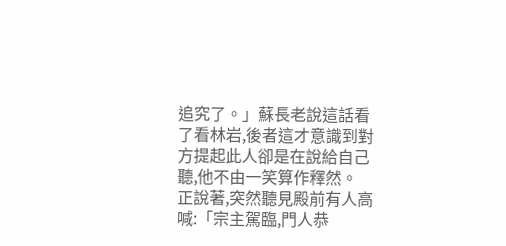追究了。」蘇長老說這話看了看林岩,後者這才意識到對方提起此人卻是在說給自己聽,他不由一笑算作釋然。
正說著,突然聽見殿前有人高喊:「宗主駕臨,門人恭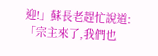迎!」蘇長老趕忙說道:「宗主來了,我們也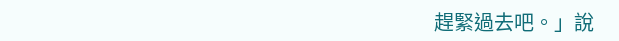趕緊過去吧。」說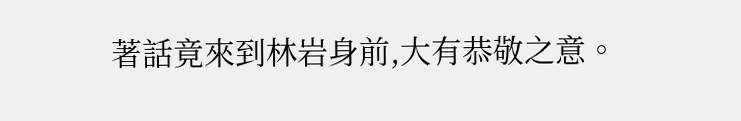著話竟來到林岩身前,大有恭敬之意。